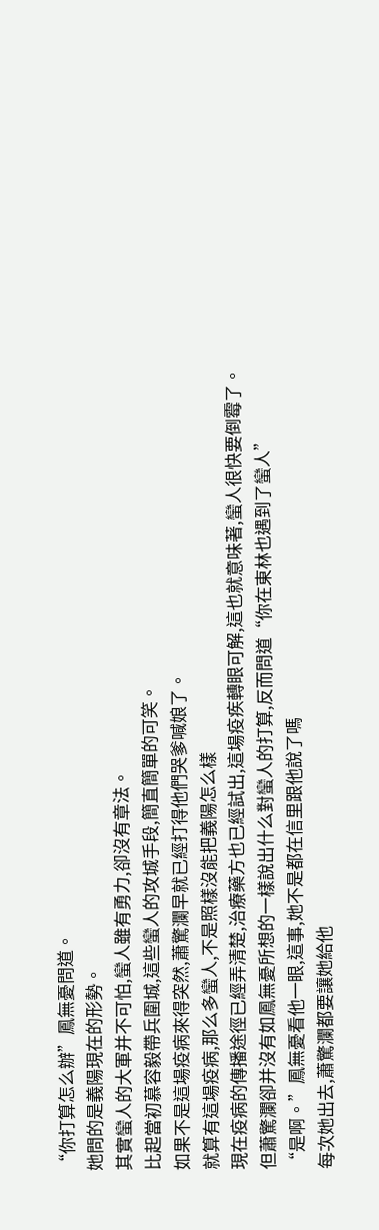“你打算怎么辦”鳳無憂問道。
她問的是義陽現在的形勢。
其實蠻人的大軍并不可怕,蠻人雖有勇力,卻沒有章法。
比起當初慕容毅帶兵圍城,這些蠻人的攻城手段,簡直簡單的可笑。
如果不是這場疫病來得突然,蕭驚瀾早就已經打得他們哭爹喊娘了。
就算有這場疫病,那么多蠻人,不是照樣沒能把義陽怎么樣
現在疫病的傳播途徑已經弄清楚,治療藥方也已經試出,這場疫疾轉眼可解,這也就意味著,蠻人很快要倒霉了。
但蕭驚瀾卻并沒有如鳳無憂所想的一樣說出什么對蠻人的打算,反而問道“你在東林也遇到了蠻人”
“是啊。”鳳無憂看他一眼,這事,她不是都在信里跟他說了嗎
每次她出去,蕭驚瀾都要讓她給他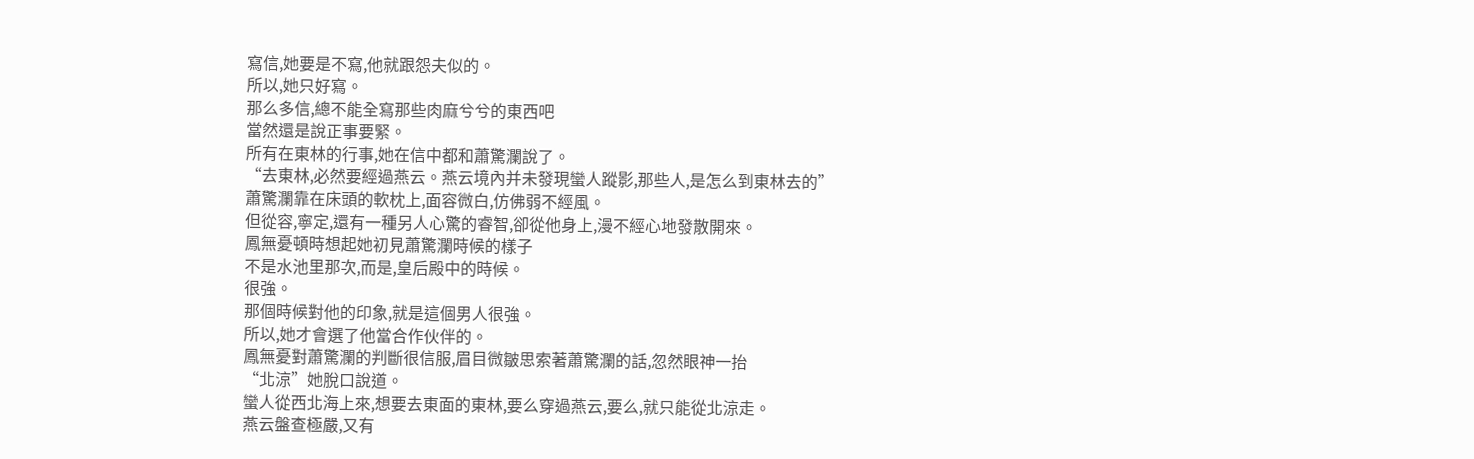寫信,她要是不寫,他就跟怨夫似的。
所以,她只好寫。
那么多信,總不能全寫那些肉麻兮兮的東西吧
當然還是說正事要緊。
所有在東林的行事,她在信中都和蕭驚瀾說了。
“去東林,必然要經過燕云。燕云境內并未發現蠻人蹤影,那些人,是怎么到東林去的”
蕭驚瀾靠在床頭的軟枕上,面容微白,仿佛弱不經風。
但從容,寧定,還有一種另人心驚的睿智,卻從他身上,漫不經心地發散開來。
鳳無憂頓時想起她初見蕭驚瀾時候的樣子
不是水池里那次,而是,皇后殿中的時候。
很強。
那個時候對他的印象,就是這個男人很強。
所以,她才會選了他當合作伙伴的。
鳳無憂對蕭驚瀾的判斷很信服,眉目微皺思索著蕭驚瀾的話,忽然眼神一抬
“北涼”她脫口說道。
蠻人從西北海上來,想要去東面的東林,要么穿過燕云,要么,就只能從北涼走。
燕云盤查極嚴,又有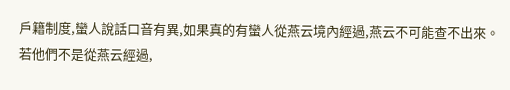戶籍制度,蠻人說話口音有異,如果真的有蠻人從燕云境內經過,燕云不可能查不出來。
若他們不是從燕云經過,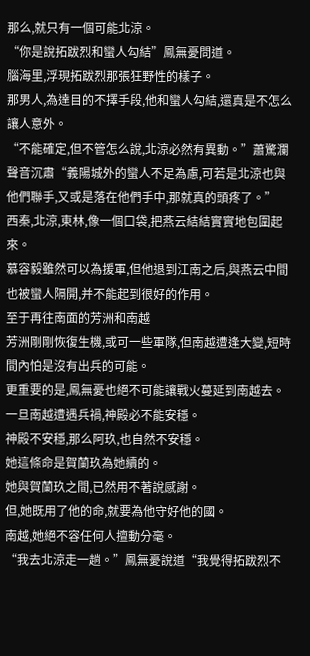那么,就只有一個可能北涼。
“你是說拓跋烈和蠻人勾結”鳳無憂問道。
腦海里,浮現拓跋烈那張狂野性的樣子。
那男人,為達目的不擇手段,他和蠻人勾結,還真是不怎么讓人意外。
“不能確定,但不管怎么說,北涼必然有異動。”蕭驚瀾聲音沉肅“義陽城外的蠻人不足為慮,可若是北涼也與他們聯手,又或是落在他們手中,那就真的頭疼了。”
西秦,北涼,東林,像一個口袋,把燕云結結實實地包圍起來。
慕容毅雖然可以為援軍,但他退到江南之后,與燕云中間也被蠻人隔開,并不能起到很好的作用。
至于再往南面的芳洲和南越
芳洲剛剛恢復生機,或可一些軍隊,但南越遭逢大變,短時間內怕是沒有出兵的可能。
更重要的是,鳳無憂也絕不可能讓戰火蔓延到南越去。
一旦南越遭遇兵禍,神殿必不能安穩。
神殿不安穩,那么阿玖,也自然不安穩。
她這條命是賀蘭玖為她續的。
她與賀蘭玖之間,已然用不著說感謝。
但,她既用了他的命,就要為他守好他的國。
南越,她絕不容任何人擅動分毫。
“我去北涼走一趟。”鳳無憂說道“我覺得拓跋烈不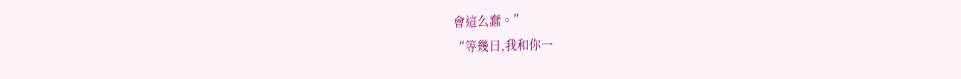會這么蠢。”
“等幾日,我和你一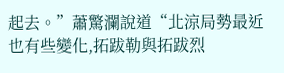起去。”蕭驚瀾說道“北涼局勢最近也有些變化,拓跋勒與拓跋烈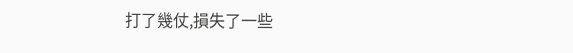打了幾仗,損失了一些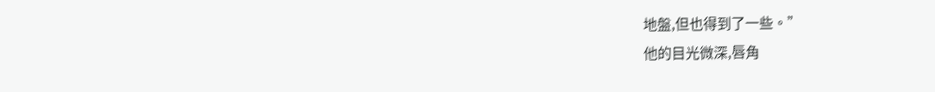地盤,但也得到了一些。”
他的目光微深,唇角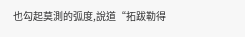也勾起莫測的弧度,說道“拓跋勒得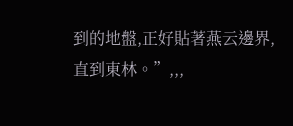到的地盤,正好貼著燕云邊界,直到東林。”,,,